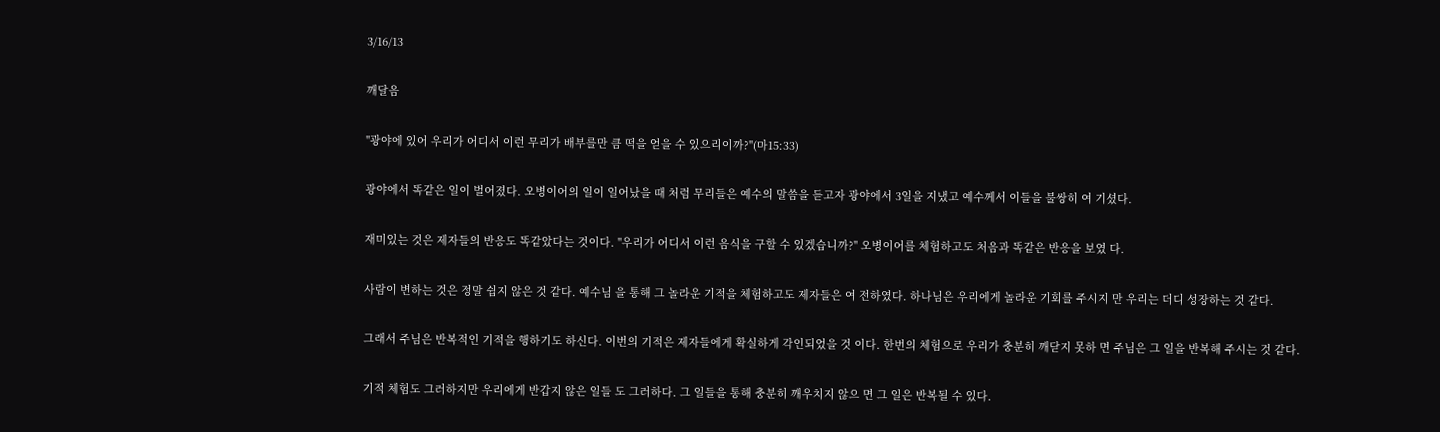3/16/13

깨달음

"광야에 있어 우리가 어디서 이런 무리가 배부를만 큼 떡을 얻을 수 있으리이까?"(마15:33)

광야에서 똑같은 일이 벌어졌다. 오병이어의 일이 일어났을 때 처럼 무리들은 예수의 말씀을 듣고자 광야에서 3일을 지냈고 예수께서 이들을 불쌍히 여 기셨다.

재미있는 것은 제자들의 반응도 똑같았다는 것이다. "우리가 어디서 이런 음식을 구할 수 있겠습니까?" 오병이어를 체험하고도 처음과 똑같은 반응을 보였 다.

사람이 변하는 것은 정말 쉽지 않은 것 같다. 예수님 을 통해 그 놀라운 기적을 체험하고도 제자들은 여 전하였다. 하나님은 우리에게 놀라운 기회를 주시지 만 우리는 더디 성장하는 것 같다.

그래서 주님은 반복적인 기적을 행하기도 하신다. 이번의 기적은 제자들에게 확실하게 각인되었을 것 이다. 한번의 체험으로 우리가 충분히 깨닫지 못하 면 주님은 그 일을 반복해 주시는 것 같다.

기적 체험도 그러하지만 우리에게 반갑지 않은 일들 도 그러하다. 그 일들을 통해 충분히 깨우치지 않으 면 그 일은 반복될 수 있다.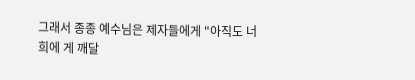그래서 종종 예수님은 제자들에게 "아직도 너희에 게 깨달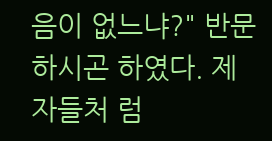음이 없느냐?" 반문하시곤 하였다. 제자들처 럼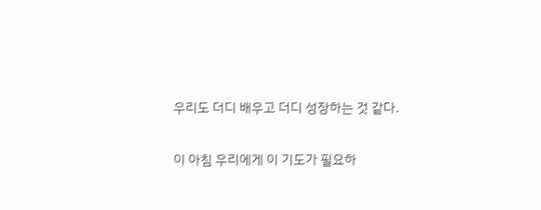우리도 더디 배우고 더디 성장하는 것 같다.

이 아침 우리에게 이 기도가 필요하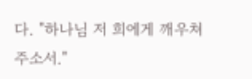다. "하나님 저 희에게 깨우쳐 주소서."